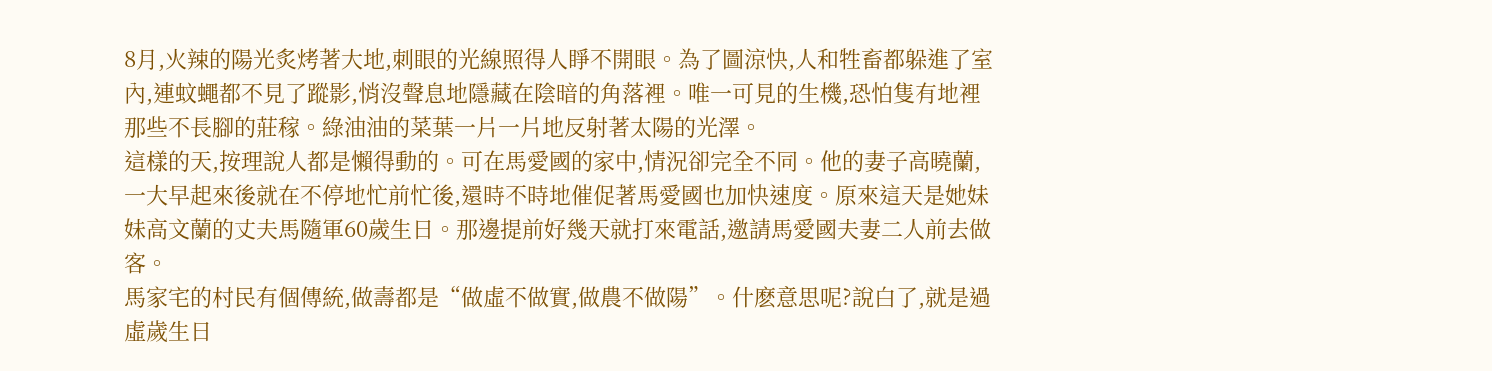8月,火辣的陽光炙烤著大地,刺眼的光線照得人睜不開眼。為了圖涼快,人和牲畜都躲進了室內,連蚊蠅都不見了蹤影,悄沒聲息地隱藏在陰暗的角落裡。唯一可見的生機,恐怕隻有地裡那些不長腳的莊稼。綠油油的菜葉一片一片地反射著太陽的光澤。
這樣的天,按理說人都是懶得動的。可在馬愛國的家中,情況卻完全不同。他的妻子高曉蘭,一大早起來後就在不停地忙前忙後,還時不時地催促著馬愛國也加快速度。原來這天是她妹妹高文蘭的丈夫馬隨軍60歲生日。那邊提前好幾天就打來電話,邀請馬愛國夫妻二人前去做客。
馬家宅的村民有個傳統,做壽都是“做虛不做實,做農不做陽”。什麽意思呢?說白了,就是過虛歲生日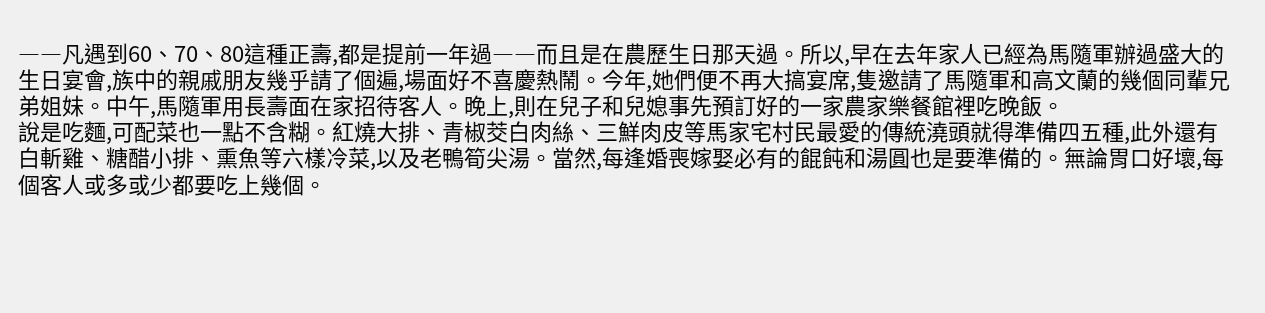――凡遇到60、70、80這種正壽,都是提前一年過――而且是在農歷生日那天過。所以,早在去年家人已經為馬隨軍辦過盛大的生日宴會,族中的親戚朋友幾乎請了個遍,場面好不喜慶熱鬧。今年,她們便不再大搞宴席,隻邀請了馬隨軍和高文蘭的幾個同輩兄弟姐妹。中午,馬隨軍用長壽面在家招待客人。晚上,則在兒子和兒媳事先預訂好的一家農家樂餐館裡吃晚飯。
說是吃麵,可配菜也一點不含糊。紅燒大排、青椒茭白肉絲、三鮮肉皮等馬家宅村民最愛的傳統澆頭就得準備四五種,此外還有白斬雞、糖醋小排、熏魚等六樣冷菜,以及老鴨筍尖湯。當然,每逢婚喪嫁娶必有的餛飩和湯圓也是要準備的。無論胃口好壞,每個客人或多或少都要吃上幾個。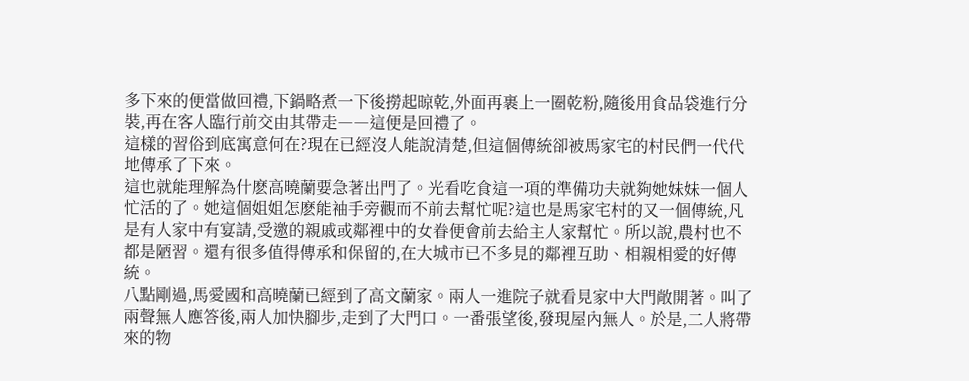多下來的便當做回禮,下鍋略煮一下後撈起晾乾,外面再裹上一圈乾粉,隨後用食品袋進行分裝,再在客人臨行前交由其帶走――這便是回禮了。
這樣的習俗到底寓意何在?現在已經沒人能說清楚,但這個傳統卻被馬家宅的村民們一代代地傳承了下來。
這也就能理解為什麽高曉蘭要急著出門了。光看吃食這一項的準備功夫就夠她妹妹一個人忙活的了。她這個姐姐怎麽能袖手旁觀而不前去幫忙呢?這也是馬家宅村的又一個傳統,凡是有人家中有宴請,受邀的親戚或鄰裡中的女眷便會前去給主人家幫忙。所以說,農村也不都是陋習。還有很多值得傳承和保留的,在大城市已不多見的鄰裡互助、相親相愛的好傳統。
八點剛過,馬愛國和高曉蘭已經到了高文蘭家。兩人一進院子就看見家中大門敞開著。叫了兩聲無人應答後,兩人加快腳步,走到了大門口。一番張望後,發現屋內無人。於是,二人將帶來的物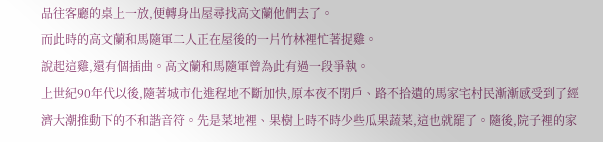品往客廳的桌上一放,便轉身出屋尋找高文蘭他們去了。
而此時的高文蘭和馬隨軍二人正在屋後的一片竹林裡忙著捉雞。
說起這雞,還有個插曲。高文蘭和馬隨軍曾為此有過一段爭執。
上世紀90年代以後,隨著城市化進程地不斷加快,原本夜不閉戶、路不拾遺的馬家宅村民漸漸感受到了經濟大潮推動下的不和諧音符。先是菜地裡、果樹上時不時少些瓜果蔬菜,這也就罷了。隨後,院子裡的家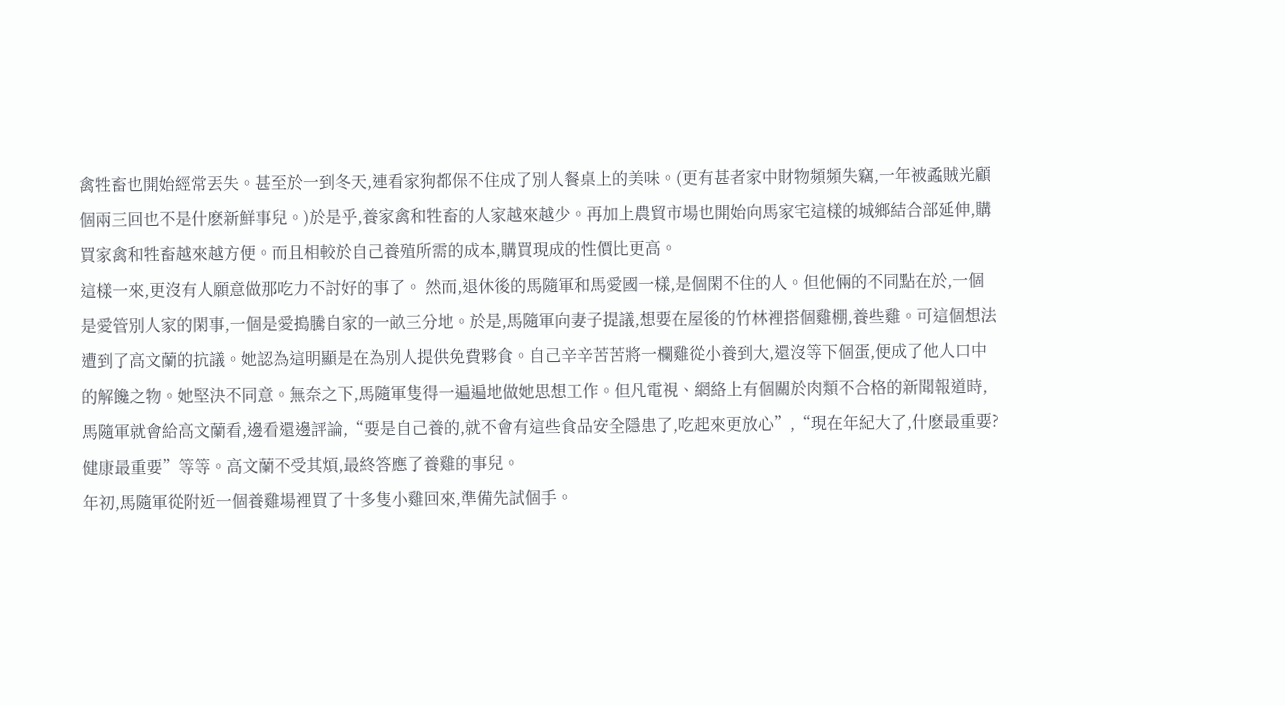禽牲畜也開始經常丟失。甚至於一到冬天,連看家狗都保不住成了別人餐桌上的美味。(更有甚者家中財物頻頻失竊,一年被蟊賊光顧個兩三回也不是什麽新鮮事兒。)於是乎,養家禽和牲畜的人家越來越少。再加上農貿市場也開始向馬家宅這樣的城鄉結合部延伸,購買家禽和牲畜越來越方便。而且相較於自己養殖所需的成本,購買現成的性價比更高。
這樣一來,更沒有人願意做那吃力不討好的事了。 然而,退休後的馬隨軍和馬愛國一樣,是個閑不住的人。但他倆的不同點在於,一個是愛管別人家的閑事,一個是愛搗騰自家的一畝三分地。於是,馬隨軍向妻子提議,想要在屋後的竹林裡搭個雞棚,養些雞。可這個想法遭到了高文蘭的抗議。她認為這明顯是在為別人提供免費夥食。自己辛辛苦苦將一欄雞從小養到大,還沒等下個蛋,便成了他人口中的解饞之物。她堅決不同意。無奈之下,馬隨軍隻得一遍遍地做她思想工作。但凡電視、網絡上有個關於肉類不合格的新聞報道時,馬隨軍就會給高文蘭看,邊看還邊評論,“要是自己養的,就不會有這些食品安全隱患了,吃起來更放心”,“現在年紀大了,什麽最重要?健康最重要”等等。高文蘭不受其煩,最終答應了養雞的事兒。
年初,馬隨軍從附近一個養雞場裡買了十多隻小雞回來,準備先試個手。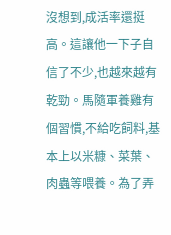沒想到,成活率還挺高。這讓他一下子自信了不少,也越來越有乾勁。馬隨軍養雞有個習慣,不給吃飼料,基本上以米糠、菜葉、肉蟲等喂養。為了弄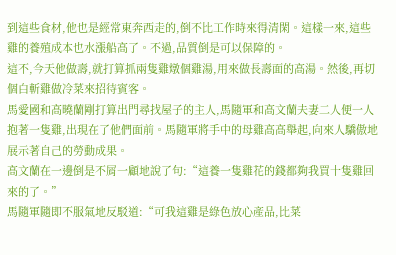到這些食材,他也是經常東奔西走的,倒不比工作時來得清閑。這樣一來,這些雞的養殖成本也水漲船高了。不過,品質倒是可以保障的。
這不,今天他做壽,就打算抓兩隻雞燉個雞湯,用來做長壽面的高湯。然後,再切個白斬雞做冷菜來招待賓客。
馬愛國和高曉蘭剛打算出門尋找屋子的主人,馬隨軍和高文蘭夫妻二人便一人抱著一隻雞,出現在了他們面前。馬隨軍將手中的母雞高高舉起,向來人驕傲地展示著自己的勞動成果。
高文蘭在一邊倒是不屑一顧地說了句:“這養一隻雞花的錢都夠我買十隻雞回來的了。”
馬隨軍隨即不服氣地反駁道:“可我這雞是綠色放心產品,比菜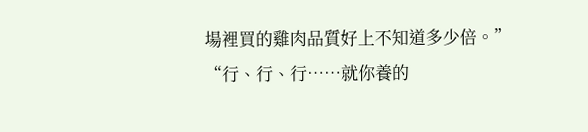場裡買的雞肉品質好上不知道多少倍。”
“行、行、行……就你養的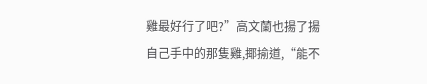雞最好行了吧?”高文蘭也揚了揚自己手中的那隻雞,揶揄道,“能不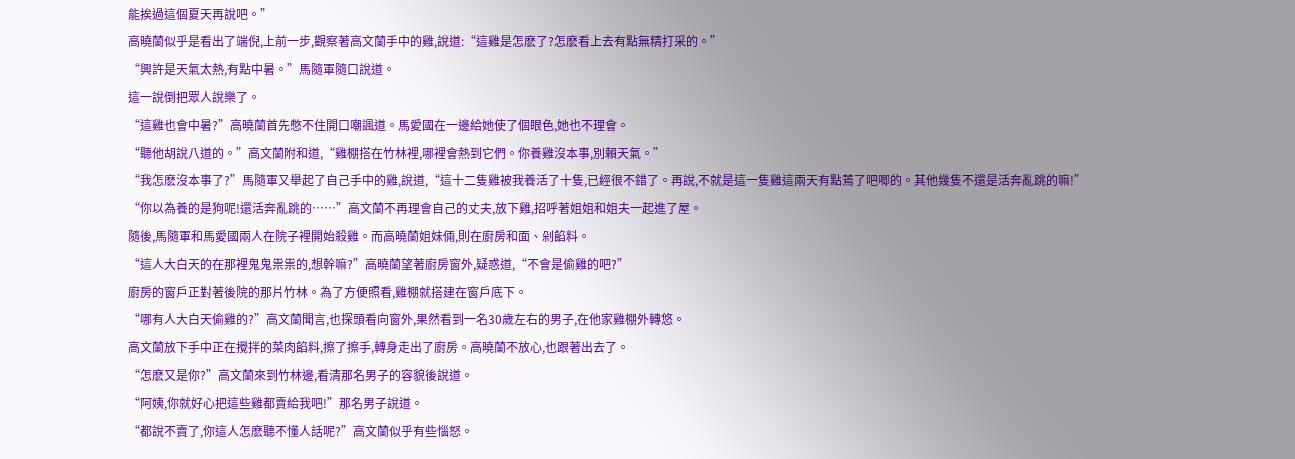能挨過這個夏天再說吧。”
高曉蘭似乎是看出了端倪,上前一步,觀察著高文蘭手中的雞,說道:“這雞是怎麽了?怎麽看上去有點無精打采的。”
“興許是天氣太熱,有點中暑。”馬隨軍隨口說道。
這一說倒把眾人說樂了。
“這雞也會中暑?”高曉蘭首先憋不住開口嘲諷道。馬愛國在一邊給她使了個眼色,她也不理會。
“聽他胡說八道的。”高文蘭附和道,“雞棚搭在竹林裡,哪裡會熱到它們。你養雞沒本事,別賴天氣。”
“我怎麽沒本事了?”馬隨軍又舉起了自己手中的雞,說道,“這十二隻雞被我養活了十隻,已經很不錯了。再說,不就是這一隻雞這兩天有點蔫了吧唧的。其他幾隻不還是活奔亂跳的嘛!”
“你以為養的是狗呢!還活奔亂跳的……”高文蘭不再理會自己的丈夫,放下雞,招呼著姐姐和姐夫一起進了屋。
隨後,馬隨軍和馬愛國兩人在院子裡開始殺雞。而高曉蘭姐妹倆,則在廚房和面、剁餡料。
“這人大白天的在那裡鬼鬼祟祟的,想幹嘛?”高曉蘭望著廚房窗外,疑惑道,“不會是偷雞的吧?”
廚房的窗戶正對著後院的那片竹林。為了方便照看,雞棚就搭建在窗戶底下。
“哪有人大白天偷雞的?”高文蘭聞言,也探頭看向窗外,果然看到一名30歲左右的男子,在他家雞棚外轉悠。
高文蘭放下手中正在攪拌的菜肉餡料,擦了擦手,轉身走出了廚房。高曉蘭不放心,也跟著出去了。
“怎麽又是你?”高文蘭來到竹林邊,看清那名男子的容貌後說道。
“阿姨,你就好心把這些雞都賣給我吧!”那名男子說道。
“都說不賣了,你這人怎麽聽不懂人話呢?”高文蘭似乎有些惱怒。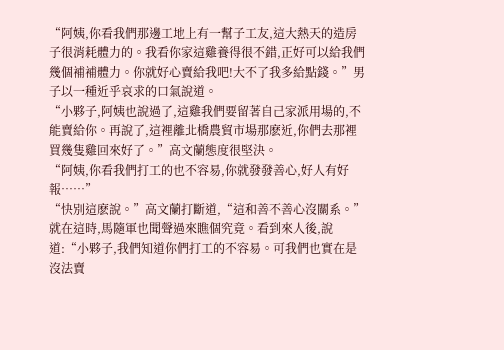“阿姨,你看我們那邊工地上有一幫子工友,這大熱天的造房子很消耗體力的。我看你家這雞養得很不錯,正好可以給我們幾個補補體力。你就好心賣給我吧!大不了我多給點錢。”男子以一種近乎哀求的口氣說道。
“小夥子,阿姨也說過了,這雞我們要留著自己家派用場的,不能賣給你。再說了,這裡離北橋農貿市場那麽近,你們去那裡買幾隻雞回來好了。”高文蘭態度很堅決。
“阿姨,你看我們打工的也不容易,你就發發善心,好人有好報……”
“快別這麽說。”高文蘭打斷道,“這和善不善心沒關系。”
就在這時,馬隨軍也聞聲過來瞧個究竟。看到來人後,說道:“小夥子,我們知道你們打工的不容易。可我們也實在是沒法賣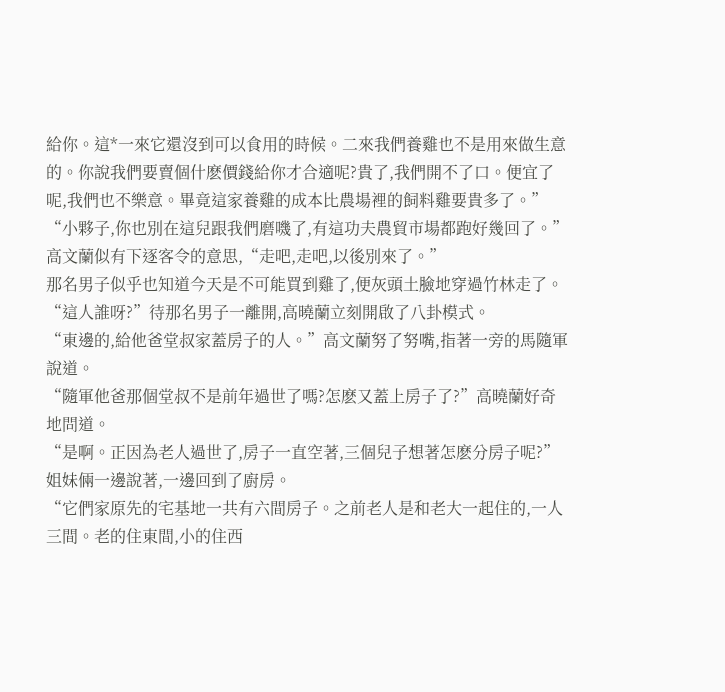給你。這*一來它還沒到可以食用的時候。二來我們養雞也不是用來做生意的。你說我們要賣個什麽價錢給你才合適呢?貴了,我們開不了口。便宜了呢,我們也不樂意。畢竟這家養雞的成本比農場裡的飼料雞要貴多了。”
“小夥子,你也別在這兒跟我們磨嘰了,有這功夫農貿市場都跑好幾回了。”高文蘭似有下逐客令的意思,“走吧,走吧,以後別來了。”
那名男子似乎也知道今天是不可能買到雞了,便灰頭土臉地穿過竹林走了。
“這人誰呀?”待那名男子一離開,高曉蘭立刻開啟了八卦模式。
“東邊的,給他爸堂叔家蓋房子的人。”高文蘭努了努嘴,指著一旁的馬隨軍說道。
“隨軍他爸那個堂叔不是前年過世了嗎?怎麽又蓋上房子了?”高曉蘭好奇地問道。
“是啊。正因為老人過世了,房子一直空著,三個兒子想著怎麽分房子呢?”
姐妹倆一邊說著,一邊回到了廚房。
“它們家原先的宅基地一共有六間房子。之前老人是和老大一起住的,一人三間。老的住東間,小的住西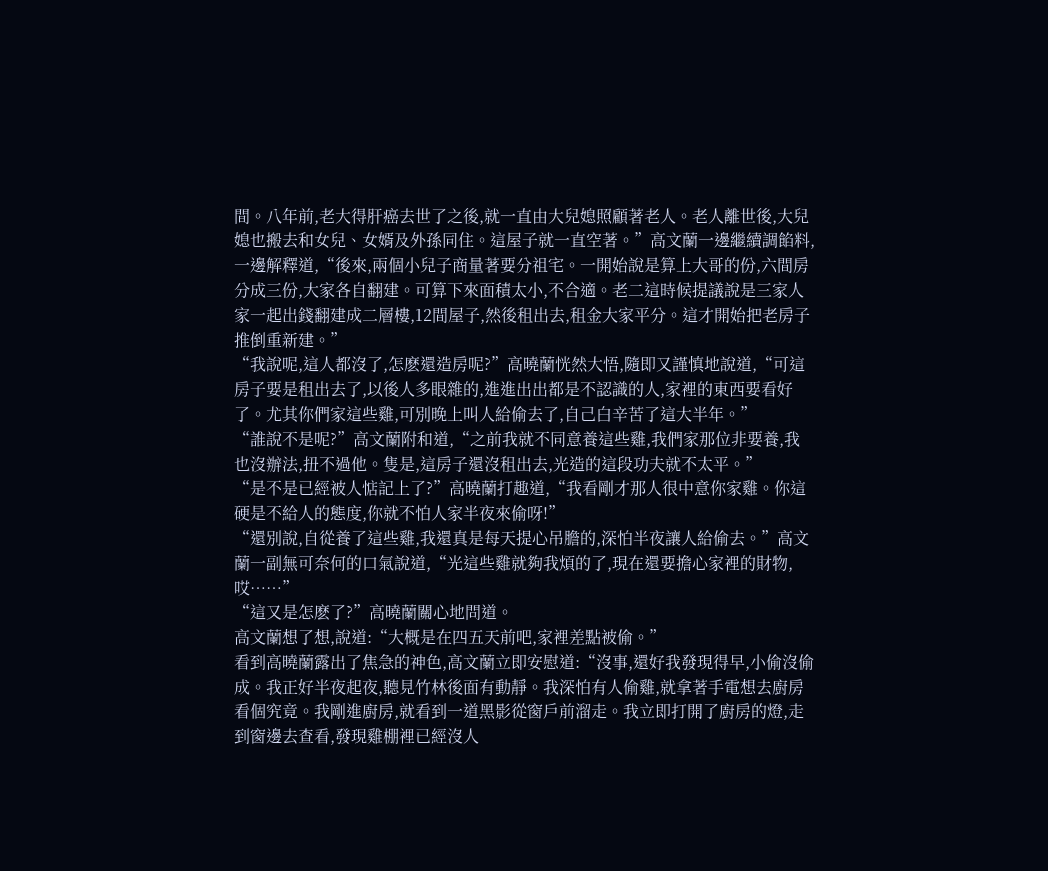間。八年前,老大得肝癌去世了之後,就一直由大兒媳照顧著老人。老人離世後,大兒媳也搬去和女兒、女婿及外孫同住。這屋子就一直空著。”高文蘭一邊繼續調餡料,一邊解釋道,“後來,兩個小兒子商量著要分祖宅。一開始說是算上大哥的份,六間房分成三份,大家各自翻建。可算下來面積太小,不合適。老二這時候提議說是三家人家一起出錢翻建成二層樓,12間屋子,然後租出去,租金大家平分。這才開始把老房子推倒重新建。”
“我說呢,這人都沒了,怎麽還造房呢?”高曉蘭恍然大悟,隨即又謹慎地說道,“可這房子要是租出去了,以後人多眼雜的,進進出出都是不認識的人,家裡的東西要看好了。尤其你們家這些雞,可別晚上叫人給偷去了,自己白辛苦了這大半年。”
“誰說不是呢?”高文蘭附和道,“之前我就不同意養這些雞,我們家那位非要養,我也沒辦法,扭不過他。隻是,這房子還沒租出去,光造的這段功夫就不太平。”
“是不是已經被人惦記上了?”高曉蘭打趣道,“我看剛才那人很中意你家雞。你這硬是不給人的態度,你就不怕人家半夜來偷呀!”
“還別說,自從養了這些雞,我還真是每天提心吊膽的,深怕半夜讓人給偷去。”高文蘭一副無可奈何的口氣說道,“光這些雞就夠我煩的了,現在還要擔心家裡的財物,哎……”
“這又是怎麽了?”高曉蘭關心地問道。
高文蘭想了想,說道:“大概是在四五天前吧,家裡差點被偷。”
看到高曉蘭露出了焦急的神色,高文蘭立即安慰道:“沒事,還好我發現得早,小偷沒偷成。我正好半夜起夜,聽見竹林後面有動靜。我深怕有人偷雞,就拿著手電想去廚房看個究竟。我剛進廚房,就看到一道黑影從窗戶前溜走。我立即打開了廚房的燈,走到窗邊去查看,發現雞棚裡已經沒人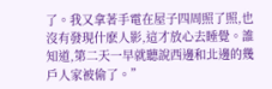了。我又拿著手電在屋子四周照了照,也沒有發現什麽人影,這才放心去睡覺。誰知道,第二天一早就聽說西邊和北邊的幾戶人家被偷了。”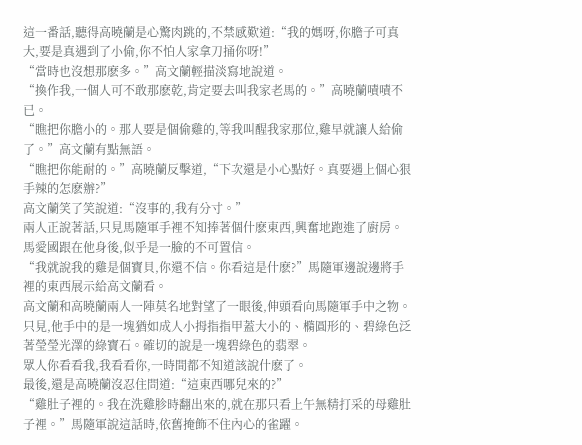這一番話,聽得高曉蘭是心驚肉跳的,不禁感歎道:“我的媽呀,你膽子可真大,要是真遇到了小偷,你不怕人家拿刀捅你呀!”
“當時也沒想那麽多。”高文蘭輕描淡寫地說道。
“換作我,一個人可不敢那麽乾,肯定要去叫我家老馬的。”高曉蘭嘖嘖不已。
“瞧把你膽小的。那人要是個偷雞的,等我叫醒我家那位,雞早就讓人給偷了。”高文蘭有點無語。
“瞧把你能耐的。”高曉蘭反擊道,“下次還是小心點好。真要遇上個心狠手辣的怎麽辦?”
高文蘭笑了笑說道:“沒事的,我有分寸。”
兩人正說著話,只見馬隨軍手裡不知捧著個什麽東西,興奮地跑進了廚房。馬愛國跟在他身後,似乎是一臉的不可置信。
“我就說我的雞是個寶貝,你還不信。你看這是什麽?”馬隨軍邊說邊將手裡的東西展示給高文蘭看。
高文蘭和高曉蘭兩人一陣莫名地對望了一眼後,伸頭看向馬隨軍手中之物。只見,他手中的是一塊猶如成人小拇指指甲蓋大小的、橢圓形的、碧綠色泛著瑩瑩光澤的綠寶石。確切的說是一塊碧綠色的翡翠。
眾人你看看我,我看看你,一時間都不知道該說什麽了。
最後,還是高曉蘭沒忍住問道:“這東西哪兒來的?”
“雞肚子裡的。我在洗雞胗時翻出來的,就在那只看上午無精打采的母雞肚子裡。”馬隨軍說這話時,依舊掩飾不住內心的雀躍。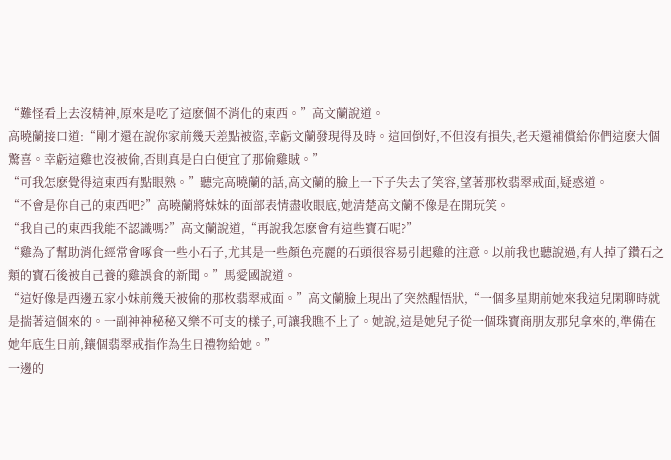“難怪看上去沒精神,原來是吃了這麽個不消化的東西。”高文蘭說道。
高曉蘭接口道:“剛才還在說你家前幾天差點被盜,幸虧文蘭發現得及時。這回倒好,不但沒有損失,老天還補償給你們這麽大個驚喜。幸虧這雞也沒被偷,否則真是白白便宜了那偷雞賊。”
“可我怎麽覺得這東西有點眼熟。”聽完高曉蘭的話,高文蘭的臉上一下子失去了笑容,望著那枚翡翠戒面,疑惑道。
“不會是你自己的東西吧?”高曉蘭將妹妹的面部表情盡收眼底,她清楚高文蘭不像是在開玩笑。
“我自己的東西我能不認識嗎?”高文蘭說道,“再說我怎麽會有這些寶石呢?”
“雞為了幫助消化經常會啄食一些小石子,尤其是一些顏色亮麗的石頭很容易引起雞的注意。以前我也聽說過,有人掉了鑽石之類的寶石後被自己養的雞誤食的新聞。”馬愛國說道。
“這好像是西邊五家小妹前幾天被偷的那枚翡翠戒面。”高文蘭臉上現出了突然醒悟狀,“一個多星期前她來我這兒閑聊時就是揣著這個來的。一副神神秘秘又樂不可支的樣子,可讓我瞧不上了。她說,這是她兒子從一個珠寶商朋友那兒拿來的,準備在她年底生日前,鑲個翡翠戒指作為生日禮物給她。”
一邊的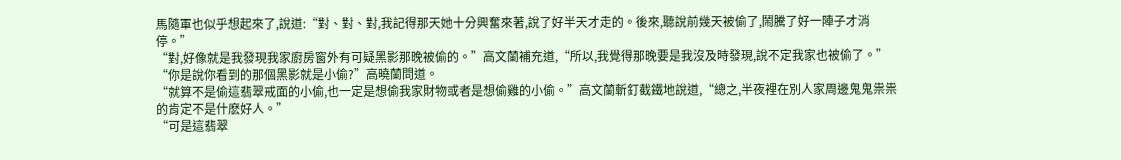馬隨軍也似乎想起來了,說道:“對、對、對,我記得那天她十分興奮來著,說了好半天才走的。後來,聽說前幾天被偷了,鬧騰了好一陣子才消停。”
“對,好像就是我發現我家廚房窗外有可疑黑影那晚被偷的。”高文蘭補充道,“所以,我覺得那晚要是我沒及時發現,說不定我家也被偷了。”
“你是說你看到的那個黑影就是小偷?”高曉蘭問道。
“就算不是偷這翡翠戒面的小偷,也一定是想偷我家財物或者是想偷雞的小偷。”高文蘭斬釘截鐵地說道,“總之,半夜裡在別人家周邊鬼鬼祟祟的肯定不是什麽好人。”
“可是這翡翠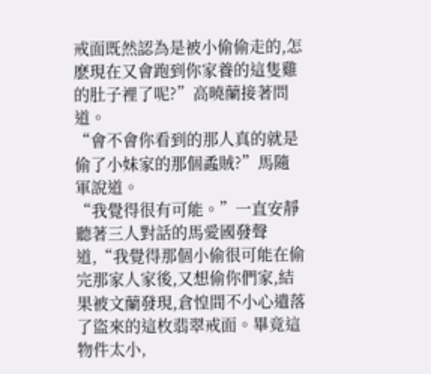戒面既然認為是被小偷偷走的,怎麽現在又會跑到你家養的這隻雞的肚子裡了呢?”高曉蘭接著問道。
“會不會你看到的那人真的就是偷了小妹家的那個蟊賊?”馬隨軍說道。
“我覺得很有可能。”一直安靜聽著三人對話的馬愛國發聲道,“我覺得那個小偷很可能在偷完那家人家後,又想偷你們家,結果被文蘭發現,倉惶間不小心遺落了盜來的這枚翡翠戒面。畢竟這物件太小,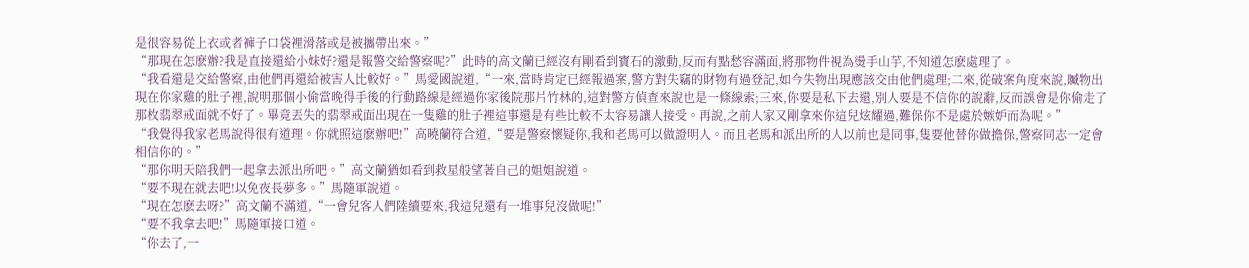是很容易從上衣或者褲子口袋裡滑落或是被攜帶出來。”
“那現在怎麽辦?我是直接還給小妹好?還是報警交給警察呢?”此時的高文蘭已經沒有剛看到寶石的激動,反而有點愁容滿面,將那物件視為燙手山芋,不知道怎麽處理了。
“我看還是交給警察,由他們再還給被害人比較好。”馬愛國說道,“一來,當時肯定已經報過案,警方對失竊的財物有過登記,如今失物出現應該交由他們處理;二來,從破案角度來說,贓物出現在你家雞的肚子裡,說明那個小偷當晚得手後的行動路線是經過你家後院那片竹林的,這對警方偵查來說也是一條線索;三來,你要是私下去還,別人要是不信你的說辭,反而誤會是你偷走了那枚翡翠戒面就不好了。畢竟丟失的翡翠戒面出現在一隻雞的肚子裡這事還是有些比較不太容易讓人接受。再說,之前人家又剛拿來你這兒炫耀過,難保你不是處於嫉妒而為呢。”
“我覺得我家老馬說得很有道理。你就照這麽辦吧!”高曉蘭符合道,“要是警察懷疑你,我和老馬可以做證明人。而且老馬和派出所的人以前也是同事,隻要他替你做擔保,警察同志一定會相信你的。”
“那你明天陪我們一起拿去派出所吧。”高文蘭猶如看到救星般望著自己的姐姐說道。
“要不現在就去吧!以免夜長夢多。”馬隨軍說道。
“現在怎麽去呀?”高文蘭不滿道,“一會兒客人們陸續要來,我這兒還有一堆事兒沒做呢!”
“要不我拿去吧!”馬隨軍接口道。
“你去了,一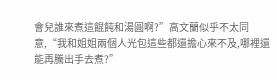會兒誰來煮這餛飩和湯圓啊?”高文蘭似乎不太同意,“我和姐姐兩個人光包這些都還擔心來不及,哪裡還能再騰出手去煮?”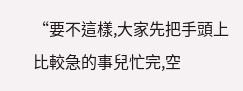“要不這樣,大家先把手頭上比較急的事兒忙完,空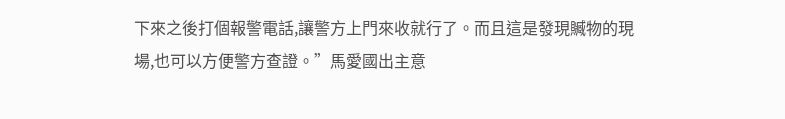下來之後打個報警電話,讓警方上門來收就行了。而且這是發現贓物的現場,也可以方便警方查證。”馬愛國出主意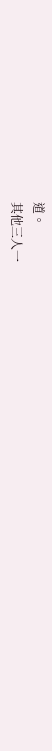道。
其他三人一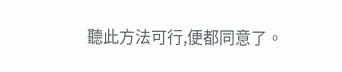聽此方法可行,便都同意了。